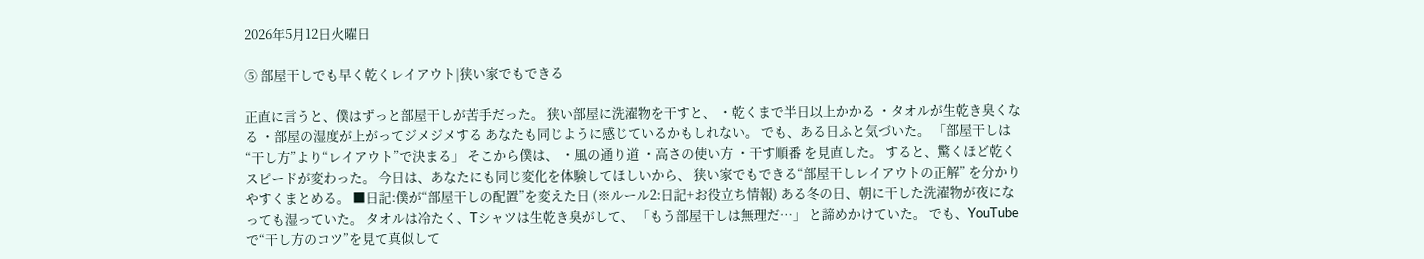2026年5月12日火曜日

⑤ 部屋干しでも早く乾くレイアウト|狭い家でもできる

正直に言うと、僕はずっと部屋干しが苦手だった。 狭い部屋に洗濯物を干すと、 ・乾くまで半日以上かかる ・タオルが生乾き臭くなる ・部屋の湿度が上がってジメジメする あなたも同じように感じているかもしれない。 でも、ある日ふと気づいた。 「部屋干しは“干し方”より“レイアウト”で決まる」 そこから僕は、 ・風の通り道 ・高さの使い方 ・干す順番 を見直した。 すると、驚くほど乾くスピードが変わった。 今日は、あなたにも同じ変化を体験してほしいから、 狭い家でもできる“部屋干しレイアウトの正解” を分かりやすくまとめる。 ■日記:僕が“部屋干しの配置”を変えた日 (※ルール2:日記+お役立ち情報) ある冬の日、朝に干した洗濯物が夜になっても湿っていた。 タオルは冷たく、Tシャツは生乾き臭がして、 「もう部屋干しは無理だ…」 と諦めかけていた。 でも、YouTubeで“干し方のコツ”を見て真似して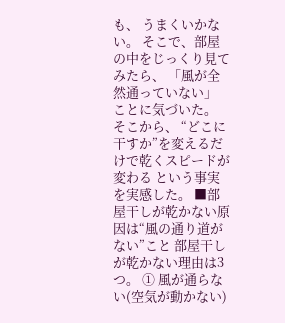も、 うまくいかない。 そこで、部屋の中をじっくり見てみたら、 「風が全然通っていない」 ことに気づいた。 そこから、 “どこに干すか”を変えるだけで乾くスピードが変わる という事実を実感した。 ■部屋干しが乾かない原因は“風の通り道がない”こと 部屋干しが乾かない理由は3つ。 ① 風が通らない(空気が動かない)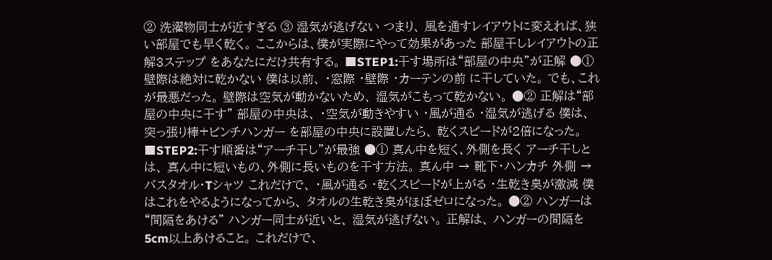② 洗濯物同士が近すぎる ③ 湿気が逃げない つまり、 風を通すレイアウトに変えれば、狭い部屋でも早く乾く。 ここからは、僕が実際にやって効果があった 部屋干しレイアウトの正解3ステップ をあなたにだけ共有する。 ■STEP1:干す場所は“部屋の中央”が正解 ●① 壁際は絶対に乾かない 僕は以前、 ・窓際 ・壁際 ・カーテンの前 に干していた。 でも、これが最悪だった。 壁際は空気が動かないため、 湿気がこもって乾かない。 ●② 正解は“部屋の中央に干す” 部屋の中央は、 ・空気が動きやすい ・風が通る ・湿気が逃げる 僕は、 突っ張り棒+ピンチハンガー を部屋の中央に設置したら、 乾くスピードが2倍になった。 ■STEP2:干す順番は“アーチ干し”が最強 ●① 真ん中を短く、外側を長く アーチ干しとは、 真ん中に短いもの、外側に長いものを干す方法。 真ん中 → 靴下・ハンカチ 外側 → バスタオル・Tシャツ これだけで、 ・風が通る ・乾くスピードが上がる ・生乾き臭が激減 僕はこれをやるようになってから、 タオルの生乾き臭がほぼゼロになった。 ●② ハンガーは“間隔をあける” ハンガー同士が近いと、 湿気が逃げない。 正解は、 ハンガーの間隔を5cm以上あけること。 これだけで、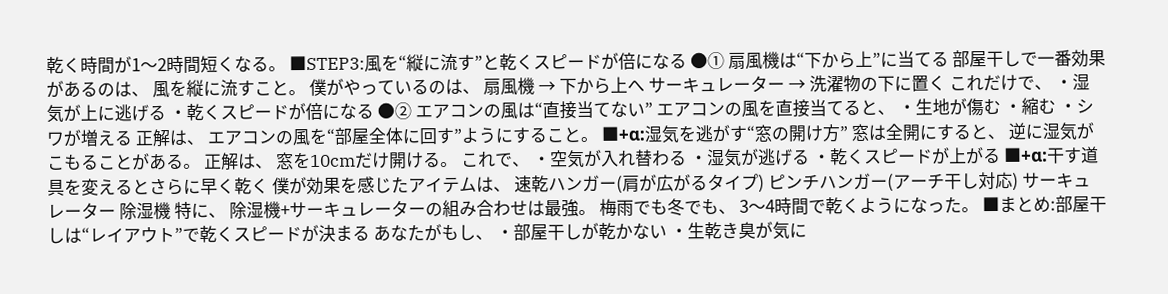乾く時間が1〜2時間短くなる。 ■STEP3:風を“縦に流す”と乾くスピードが倍になる ●① 扇風機は“下から上”に当てる 部屋干しで一番効果があるのは、 風を縦に流すこと。 僕がやっているのは、 扇風機 → 下から上へ サーキュレーター → 洗濯物の下に置く これだけで、 ・湿気が上に逃げる ・乾くスピードが倍になる ●② エアコンの風は“直接当てない” エアコンの風を直接当てると、 ・生地が傷む ・縮む ・シワが増える 正解は、 エアコンの風を“部屋全体に回す”ようにすること。 ■+α:湿気を逃がす“窓の開け方” 窓は全開にすると、 逆に湿気がこもることがある。 正解は、 窓を10cmだけ開ける。 これで、 ・空気が入れ替わる ・湿気が逃げる ・乾くスピードが上がる ■+α:干す道具を変えるとさらに早く乾く 僕が効果を感じたアイテムは、 速乾ハンガー(肩が広がるタイプ) ピンチハンガー(アーチ干し対応) サーキュレーター 除湿機 特に、 除湿機+サーキュレーターの組み合わせは最強。 梅雨でも冬でも、 3〜4時間で乾くようになった。 ■まとめ:部屋干しは“レイアウト”で乾くスピードが決まる あなたがもし、 ・部屋干しが乾かない ・生乾き臭が気に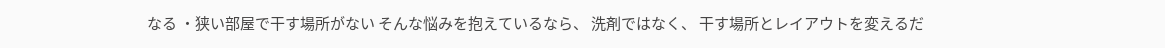なる ・狭い部屋で干す場所がない そんな悩みを抱えているなら、 洗剤ではなく、 干す場所とレイアウトを変えるだ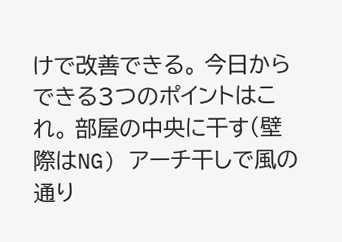けで改善できる。 今日からできる3つのポイントはこれ。 部屋の中央に干す(壁際はNG) アーチ干しで風の通り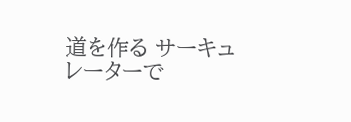道を作る サーキュレーターで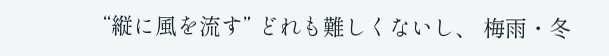“縦に風を流す” どれも難しくないし、 梅雨・冬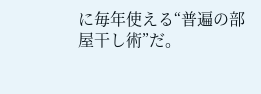に毎年使える“普遍の部屋干し術”だ。